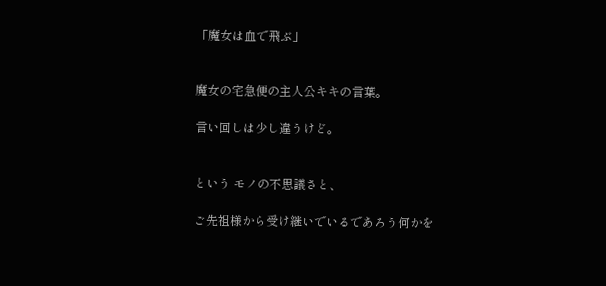「魔女は血で飛ぶ」


魔女の宅急便の主人公キキの言葉。

言い回しは少し違うけど。


という モノの不思議さと、

ご先祖様から受け継いでいるであろう何かを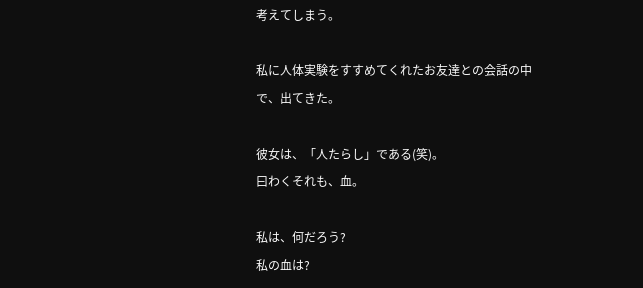考えてしまう。

私に人体実験をすすめてくれたお友達との会話の中で、出てきた。

彼女は、「人たらし」である(笑)。
曰わくそれも、血。

私は、何だろう?
私の血は?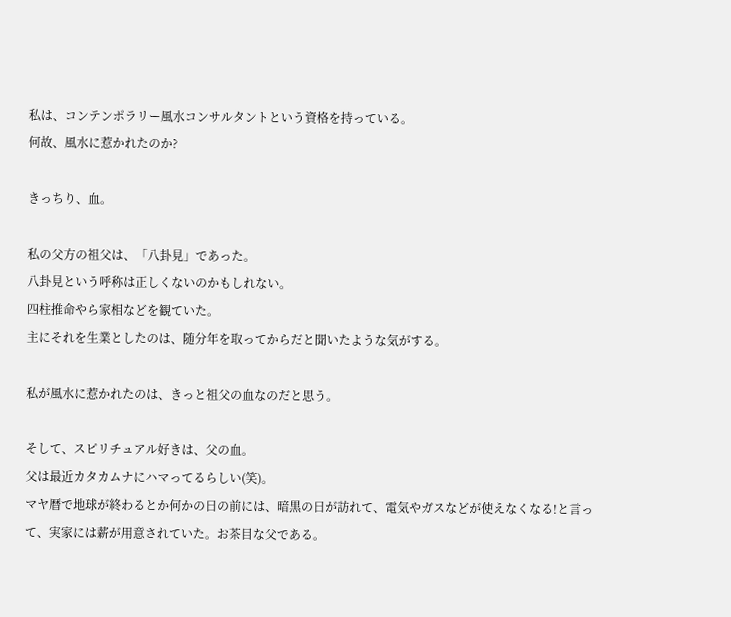私は、コンテンポラリー風水コンサルタントという資格を持っている。
何故、風水に惹かれたのか?

きっちり、血。

私の父方の祖父は、「八卦見」であった。
八卦見という呼称は正しくないのかもしれない。
四柱推命やら家相などを観ていた。
主にそれを生業としたのは、随分年を取ってからだと聞いたような気がする。

私が風水に惹かれたのは、きっと祖父の血なのだと思う。

そして、スピリチュアル好きは、父の血。
父は最近カタカムナにハマってるらしい(笑)。
マヤ暦で地球が終わるとか何かの日の前には、暗黒の日が訪れて、電気やガスなどが使えなくなる!と言って、実家には薪が用意されていた。お茶目な父である。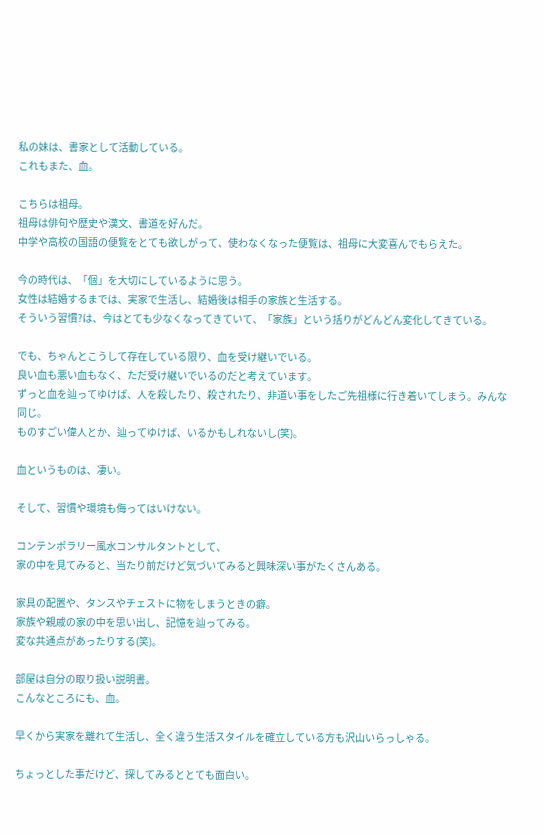私の妹は、書家として活動している。
これもまた、血。

こちらは祖母。
祖母は俳句や歴史や漢文、書道を好んだ。
中学や高校の国語の便覧をとても欲しがって、使わなくなった便覧は、祖母に大変喜んでもらえた。

今の時代は、「個」を大切にしているように思う。
女性は結婚するまでは、実家で生活し、結婚後は相手の家族と生活する。
そういう習慣?は、今はとても少なくなってきていて、「家族」という括りがどんどん変化してきている。

でも、ちゃんとこうして存在している限り、血を受け継いでいる。
良い血も悪い血もなく、ただ受け継いでいるのだと考えています。
ずっと血を辿ってゆけば、人を殺したり、殺されたり、非道い事をしたご先祖様に行き着いてしまう。みんな同じ。
ものすごい偉人とか、辿ってゆけば、いるかもしれないし(笑)。

血というものは、凄い。

そして、習慣や環境も侮ってはいけない。

コンテンポラリー風水コンサルタントとして、
家の中を見てみると、当たり前だけど気づいてみると興味深い事がたくさんある。

家具の配置や、タンスやチェストに物をしまうときの癖。
家族や親戚の家の中を思い出し、記憶を辿ってみる。
変な共通点があったりする(笑)。

部屋は自分の取り扱い説明書。
こんなところにも、血。

早くから実家を離れて生活し、全く違う生活スタイルを確立している方も沢山いらっしゃる。

ちょっとした事だけど、探してみるととても面白い。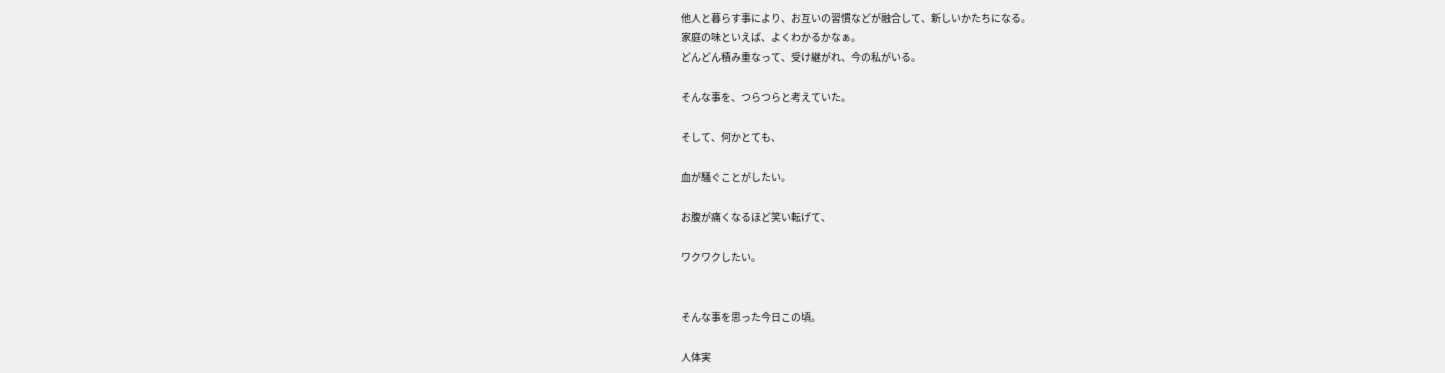他人と暮らす事により、お互いの習慣などが融合して、新しいかたちになる。
家庭の味といえば、よくわかるかなぁ。
どんどん積み重なって、受け継がれ、今の私がいる。

そんな事を、つらつらと考えていた。

そして、何かとても、

血が騒ぐことがしたい。

お腹が痛くなるほど笑い転げて、

ワクワクしたい。


そんな事を思った今日この頃。

人体実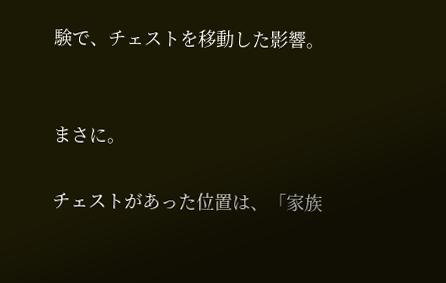験で、チェストを移動した影響。


まさに。

チェストがあった位置は、「家族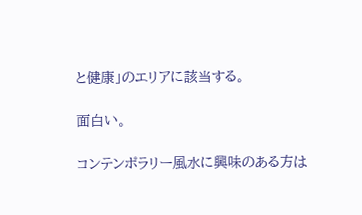と健康」のエリアに該当する。

面白い。

コンテンポラリー風水に興味のある方は